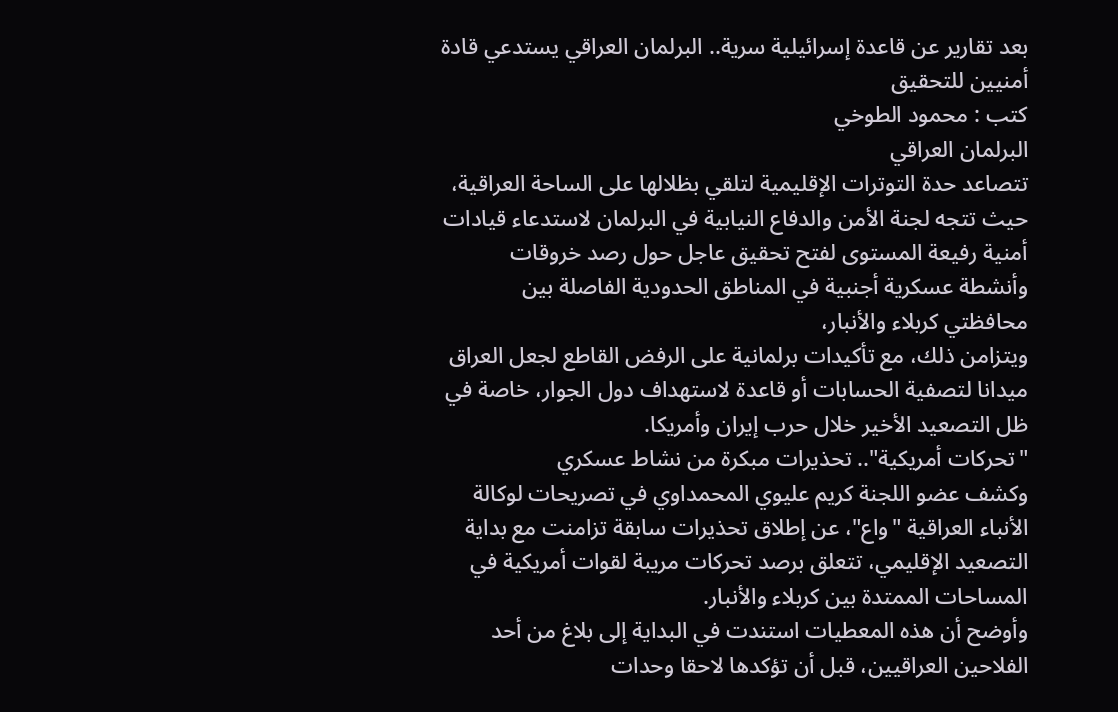بعد تقارير عن قاعدة إسرائيلية سرية.. البرلمان العراقي يستدعي قادة أمنيين للتحقيق
كتب : محمود الطوخي
البرلمان العراقي
تتصاعد حدة التوترات الإقليمية لتلقي بظلالها على الساحة العراقية، حيث تتجه لجنة الأمن والدفاع النيابية في البرلمان لاستدعاء قيادات أمنية رفيعة المستوى لفتح تحقيق عاجل حول رصد خروقات وأنشطة عسكرية أجنبية في المناطق الحدودية الفاصلة بين محافظتي كربلاء والأنبار،
ويتزامن ذلك، مع تأكيدات برلمانية على الرفض القاطع لجعل العراق ميدانا لتصفية الحسابات أو قاعدة لاستهداف دول الجوار، خاصة في ظل التصعيد الأخير خلال حرب إيران وأمريكا.
"تحركات أمريكية".. تحذيرات مبكرة من نشاط عسكري
وكشف عضو اللجنة كريم عليوي المحمداوي في تصريحات لوكالة الأنباء العراقية "واع"، عن إطلاق تحذيرات سابقة تزامنت مع بداية التصعيد الإقليمي، تتعلق برصد تحركات مريبة لقوات أمريكية في المساحات الممتدة بين كربلاء والأنبار.
وأوضح أن هذه المعطيات استندت في البداية إلى بلاغ من أحد الفلاحين العراقيين، قبل أن تؤكدها لاحقا وحدات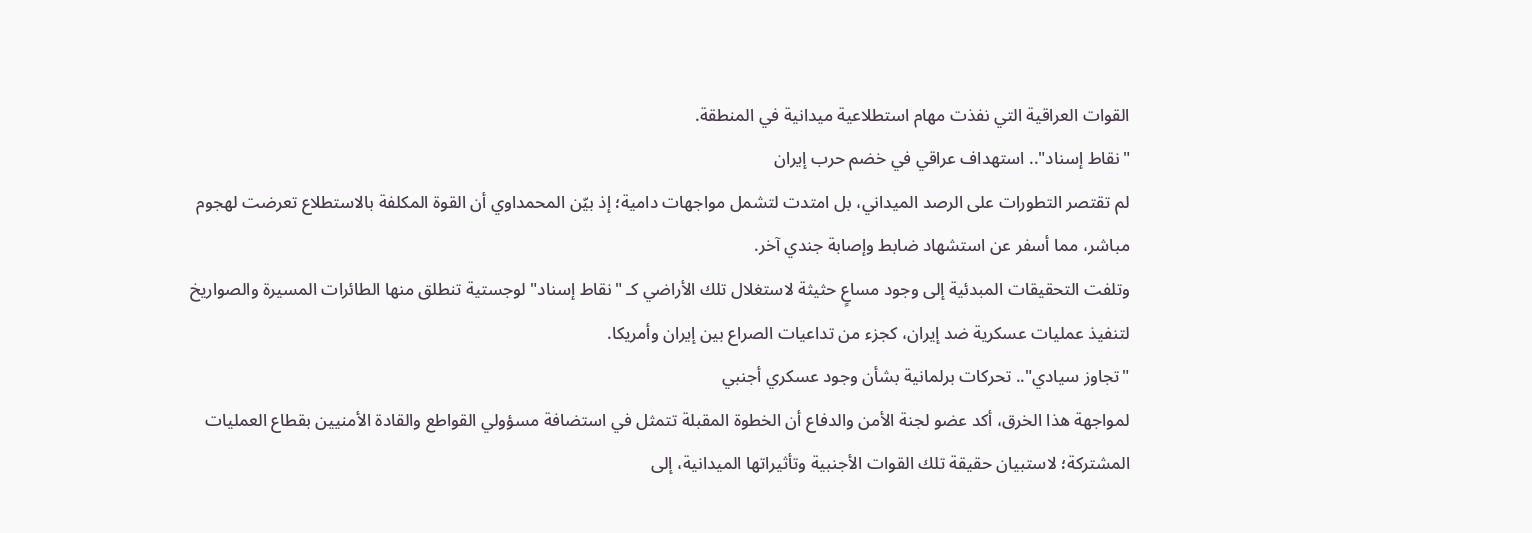القوات العراقية التي نفذت مهام استطلاعية ميدانية في المنطقة.
"نقاط إسناد".. استهداف عراقي في خضم حرب إيران
لم تقتصر التطورات على الرصد الميداني، بل امتدت لتشمل مواجهات دامية؛ إذ بيّن المحمداوي أن القوة المكلفة بالاستطلاع تعرضت لهجوم مباشر، مما أسفر عن استشهاد ضابط وإصابة جندي آخر.
وتلفت التحقيقات المبدئية إلى وجود مساعٍ حثيثة لاستغلال تلك الأراضي كـ "نقاط إسناد" لوجستية تنطلق منها الطائرات المسيرة والصواريخ لتنفيذ عمليات عسكرية ضد إيران، كجزء من تداعيات الصراع بين إيران وأمريكا.
"تجاوز سيادي".. تحركات برلمانية بشأن وجود عسكري أجنبي
لمواجهة هذا الخرق، أكد عضو لجنة الأمن والدفاع أن الخطوة المقبلة تتمثل في استضافة مسؤولي القواطع والقادة الأمنيين بقطاع العمليات المشتركة؛ لاستبيان حقيقة تلك القوات الأجنبية وتأثيراتها الميدانية، إلى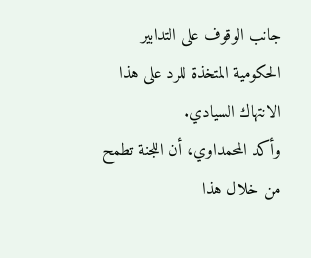جانب الوقوف على التدابير الحكومية المتخذة للرد على هذا الانتهاك السيادي.
وأكد المحمداوي، أن اللجنة تطمح من خلال هذا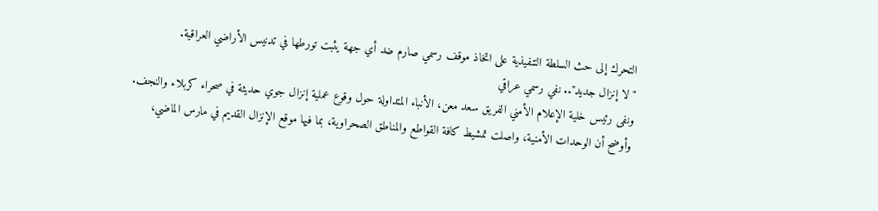التحرك إلى حث السلطة التنفيذية على اتخاذ موقف رسمي صارم ضد أي جهة يثبت تورطها في تدنيس الأراضي العراقية.
"لا إنزال جديد".. نفي رسمي عراقي
ونفى رئيس خلية الإعلام الأمني الفريق سعد معن، الأنباء المتداولة حول وقوع عملية إنزال جوي حديثة في صحراء كربلاء والنجف.
وأوضح أن الوحدات الأمنية، واصلت تمشيط كافة القواطع والمناطق الصحراوية، بما فيها موقع الإنزال القديم في مارس الماضي،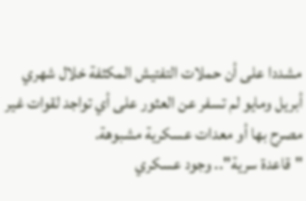مشددا على أن حملات التفتيش المكثفة خلال شهري أبريل ومايو لم تسفر عن العثور على أي تواجد لقوات غير مصرح بها أو معدات عسكرية مشبوهة.
"قاعدة سرية".. وجود عسكري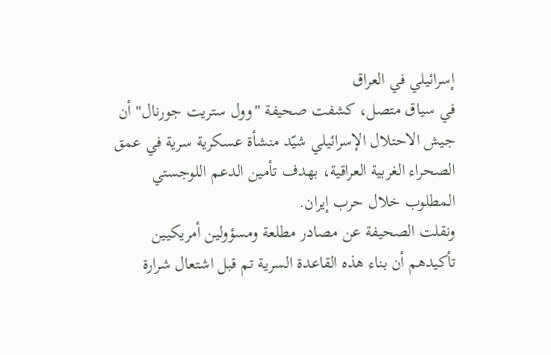إسرائيلي في العراق
في سياق متصل، كشفت صحيفة "وول ستريت جورنال" أن جيش الاحتلال الإسرائيلي شيّد منشأة عسكرية سرية في عمق الصحراء الغربية العراقية، بهدف تأمين الدعم اللوجستي المطلوب خلال حرب إيران.
ونقلت الصحيفة عن مصادر مطلعة ومسؤولين أمريكيين تأكيدهم أن بناء هذه القاعدة السرية تم قبل اشتعال شرارة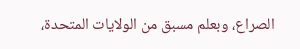الصراع، وبعلم مسبق من الولايات المتحدة،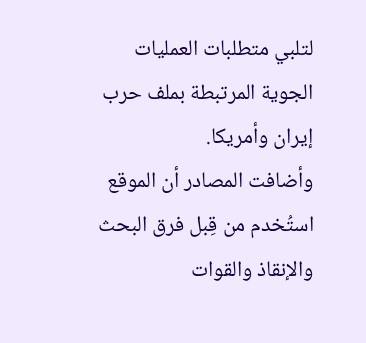لتلبي متطلبات العمليات الجوية المرتبطة بملف حرب إيران وأمريكا.
وأضافت المصادر أن الموقع استُخدم من قِبل فرق البحث والإنقاذ والقوات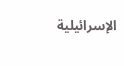الإسرائيلية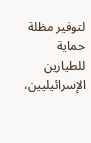لتوفير مظلة حماية للطيارين الإسرائيليين،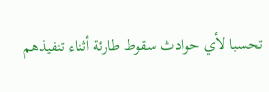تحسبا لأي حوادث سقوط طارئة أثناء تنفيذهم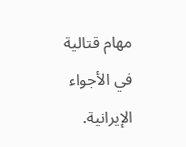مهام قتالية في الأجواء الإيرانية.